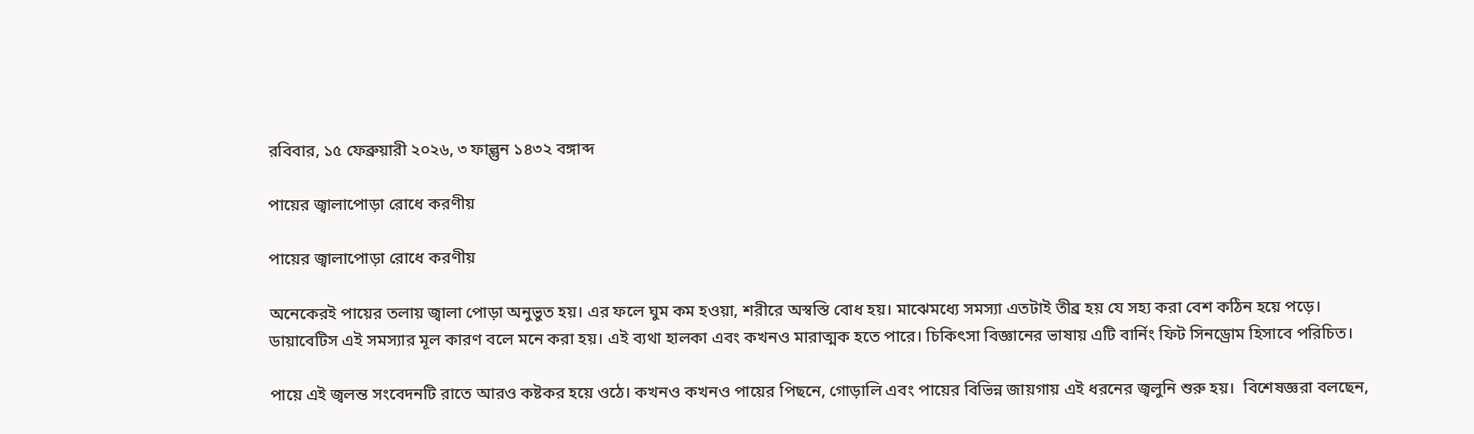রবিবার, ১৫ ফেব্রুয়ারী ২০২৬, ৩ ফাল্গুন ১৪৩২ বঙ্গাব্দ

পায়ের জ্বালাপোড়া রোধে করণীয়

পায়ের জ্বালাপোড়া রোধে করণীয়

অনেকেরই পায়ের তলায় জ্বালা পোড়া অনুভুত হয়। এর ফলে ঘুম কম হওয়া, শরীরে অস্বস্তি বোধ হয়। মাঝেমধ্যে সমস্যা এতটাই তীব্র হয় যে সহ্য করা বেশ কঠিন হয়ে পড়ে। ডায়াবেটিস এই সমস্যার মূল কারণ বলে মনে করা হয়। এই ব্যথা হালকা এবং কখনও মারাত্মক হতে পারে। চিকিৎসা বিজ্ঞানের ভাষায় এটি বার্নিং ফিট সিনড্রোম হিসাবে পরিচিত।

পায়ে এই জ্বলন্ত সংবেদনটি রাতে আরও কষ্টকর হয়ে ওঠে। কখনও কখনও পায়ের পিছনে, গোড়ালি এবং পায়ের বিভিন্ন জায়গায় এই ধরনের জ্বলুনি শুরু হয়।  বিশেষজ্ঞরা বলছেন,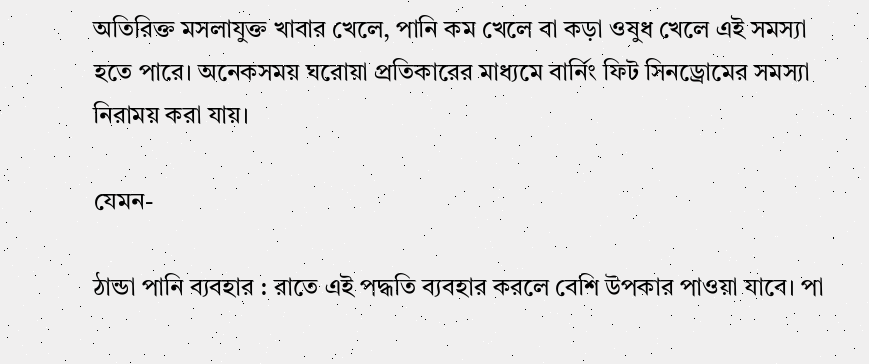অতিরিক্ত মসলাযুক্ত খাবার খেলে, পানি কম খেলে বা কড়া ওষুধ খেলে এই সমস্যা হতে পারে। অনেকসময় ঘরোয়া প্রতিকারের মাধ্যমে বার্নিং ফিট সিনড্রোমের সমস্যা নিরাময় করা যায়।

যেমন-

ঠান্ডা পানি ব্যবহার : রাতে এই পদ্ধতি ব্যবহার করলে বেশি উপকার পাওয়া যাবে। পা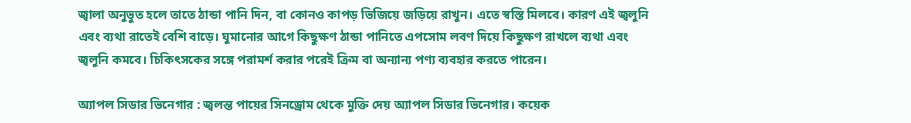জ্বালা অনুভুত হলে তাতে ঠান্ডা পানি দিন, বা কোনও কাপড় ভিজিয়ে জড়িয়ে রাখুন। এতে স্বস্তি মিলবে। কারণ এই জ্বলুনি এবং ব্যথা রাতেই বেশি বাড়ে। ঘুমানোর আগে কিছুক্ষণ ঠান্ডা পানিতে এপসোম লবণ দিয়ে কিছুক্ষণ রাখলে ব্যথা এবং জ্বলুনি কমবে। চিকিৎসকের সঙ্গে পরামর্শ করার পরেই ক্রিম বা অন্যান্য পণ্য ব্যবহার করতে পারেন।

অ্যাপল সিডার ভিনেগার : জ্বলন্ত পায়ের সিনড্রোম থেকে মুক্তি দেয় অ্যাপল সিডার ভিনেগার। কয়েক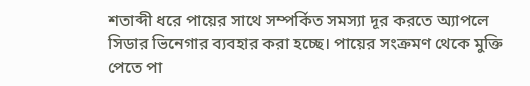শতাব্দী ধরে পায়ের সাথে সম্পর্কিত সমস্যা দূর করতে অ্যাপলে সিডার ভিনেগার ব্যবহার করা হচ্ছে। পায়ের সংক্রমণ থেকে মুক্তি পেতে পা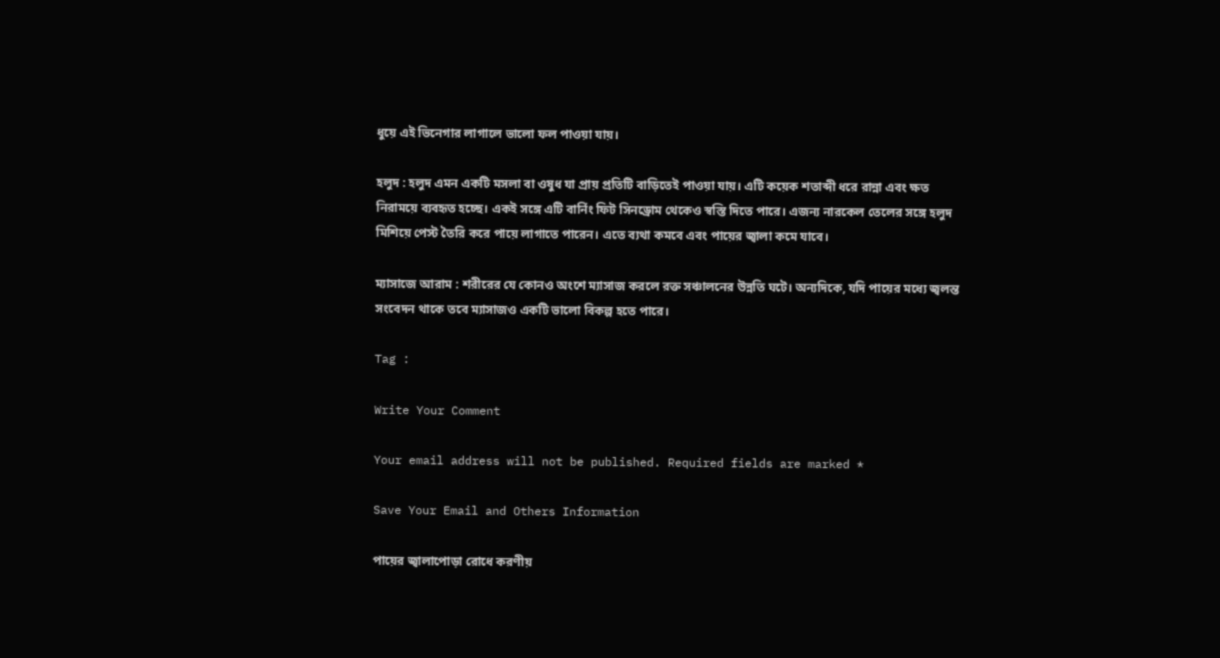ধুয়ে এই ভিনেগার লাগালে ভালো ফল পাওয়া যায়।

হলুদ : হলুদ এমন একটি মসলা বা ওষুধ যা প্রায় প্রতিটি বাড়িতেই পাওয়া যায়। এটি কয়েক শতাব্দী ধরে রান্না এবং ক্ষত নিরাময়ে ব্যবহৃত হচ্ছে। একই সঙ্গে এটি বার্নিং ফিট সিনড্রোম থেকেও স্বস্তি দিতে পারে। এজন্য নারকেল তেলের সঙ্গে হলুদ মিশিয়ে পেস্ট তৈরি করে পায়ে লাগাতে পারেন। এতে ব্যথা কমবে এবং পায়ের জ্বালা কমে যাবে।

ম্যাসাজে আরাম : শরীরের যে কোনও অংশে ম্যাসাজ করলে রক্ত সঞ্চালনের উন্নতি ঘটে। অন্যদিকে, যদি পায়ের মধ্যে জ্বলন্ত সংবেদন থাকে তবে ম্যাসাজও একটি ভালো বিকল্প হতে পারে।

Tag :

Write Your Comment

Your email address will not be published. Required fields are marked *

Save Your Email and Others Information

পায়ের জ্বালাপোড়া রোধে করণীয়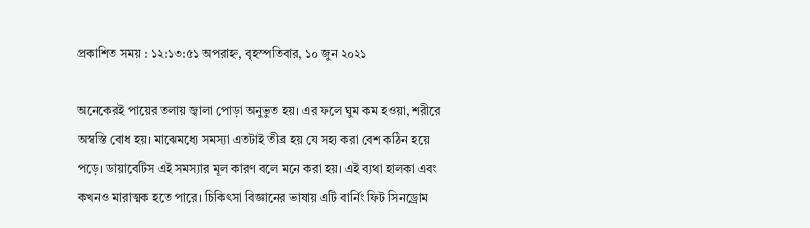প্রকাশিত সময় : ১২:১৩:৫১ অপরাহ্ন, বৃহস্পতিবার, ১০ জুন ২০২১

অনেকেরই পায়ের তলায় জ্বালা পোড়া অনুভুত হয়। এর ফলে ঘুম কম হওয়া, শরীরে অস্বস্তি বোধ হয়। মাঝেমধ্যে সমস্যা এতটাই তীব্র হয় যে সহ্য করা বেশ কঠিন হয়ে পড়ে। ডায়াবেটিস এই সমস্যার মূল কারণ বলে মনে করা হয়। এই ব্যথা হালকা এবং কখনও মারাত্মক হতে পারে। চিকিৎসা বিজ্ঞানের ভাষায় এটি বার্নিং ফিট সিনড্রোম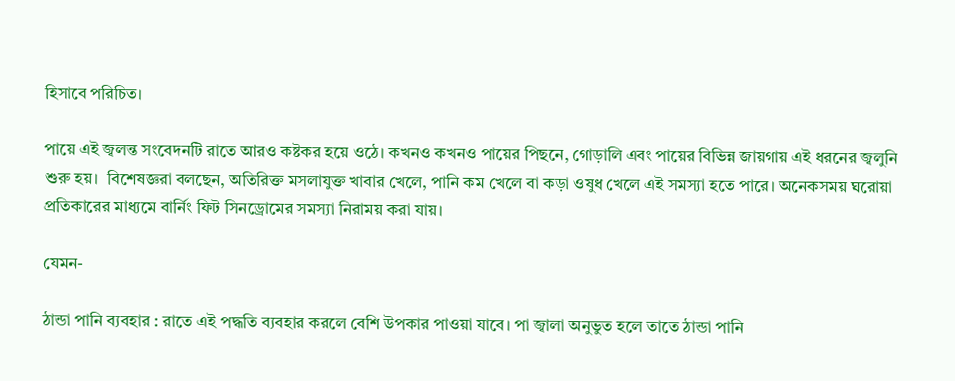হিসাবে পরিচিত।

পায়ে এই জ্বলন্ত সংবেদনটি রাতে আরও কষ্টকর হয়ে ওঠে। কখনও কখনও পায়ের পিছনে, গোড়ালি এবং পায়ের বিভিন্ন জায়গায় এই ধরনের জ্বলুনি শুরু হয়।  বিশেষজ্ঞরা বলছেন, অতিরিক্ত মসলাযুক্ত খাবার খেলে, পানি কম খেলে বা কড়া ওষুধ খেলে এই সমস্যা হতে পারে। অনেকসময় ঘরোয়া প্রতিকারের মাধ্যমে বার্নিং ফিট সিনড্রোমের সমস্যা নিরাময় করা যায়।

যেমন-

ঠান্ডা পানি ব্যবহার : রাতে এই পদ্ধতি ব্যবহার করলে বেশি উপকার পাওয়া যাবে। পা জ্বালা অনুভুত হলে তাতে ঠান্ডা পানি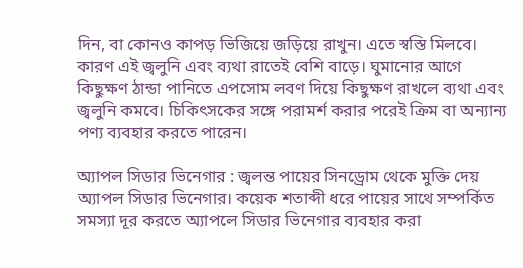দিন, বা কোনও কাপড় ভিজিয়ে জড়িয়ে রাখুন। এতে স্বস্তি মিলবে। কারণ এই জ্বলুনি এবং ব্যথা রাতেই বেশি বাড়ে। ঘুমানোর আগে কিছুক্ষণ ঠান্ডা পানিতে এপসোম লবণ দিয়ে কিছুক্ষণ রাখলে ব্যথা এবং জ্বলুনি কমবে। চিকিৎসকের সঙ্গে পরামর্শ করার পরেই ক্রিম বা অন্যান্য পণ্য ব্যবহার করতে পারেন।

অ্যাপল সিডার ভিনেগার : জ্বলন্ত পায়ের সিনড্রোম থেকে মুক্তি দেয় অ্যাপল সিডার ভিনেগার। কয়েক শতাব্দী ধরে পায়ের সাথে সম্পর্কিত সমস্যা দূর করতে অ্যাপলে সিডার ভিনেগার ব্যবহার করা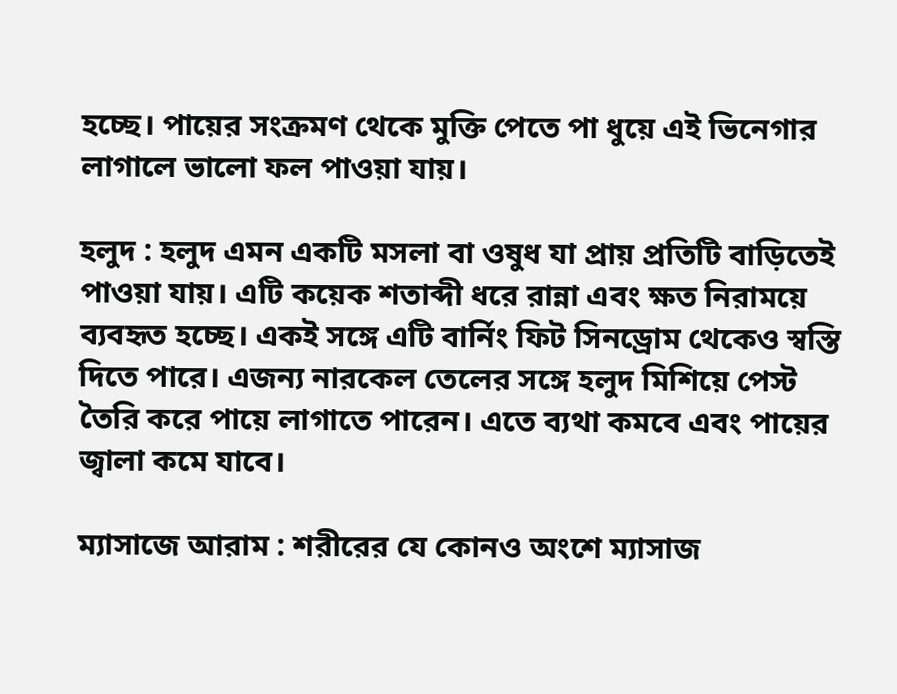হচ্ছে। পায়ের সংক্রমণ থেকে মুক্তি পেতে পা ধুয়ে এই ভিনেগার লাগালে ভালো ফল পাওয়া যায়।

হলুদ : হলুদ এমন একটি মসলা বা ওষুধ যা প্রায় প্রতিটি বাড়িতেই পাওয়া যায়। এটি কয়েক শতাব্দী ধরে রান্না এবং ক্ষত নিরাময়ে ব্যবহৃত হচ্ছে। একই সঙ্গে এটি বার্নিং ফিট সিনড্রোম থেকেও স্বস্তি দিতে পারে। এজন্য নারকেল তেলের সঙ্গে হলুদ মিশিয়ে পেস্ট তৈরি করে পায়ে লাগাতে পারেন। এতে ব্যথা কমবে এবং পায়ের জ্বালা কমে যাবে।

ম্যাসাজে আরাম : শরীরের যে কোনও অংশে ম্যাসাজ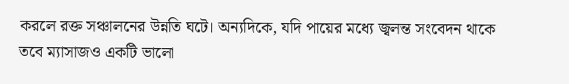করলে রক্ত সঞ্চালনের উন্নতি ঘটে। অন্যদিকে, যদি পায়ের মধ্যে জ্বলন্ত সংবেদন থাকে তবে ম্যাসাজও একটি ভালো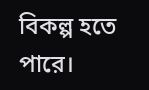বিকল্প হতে পারে।